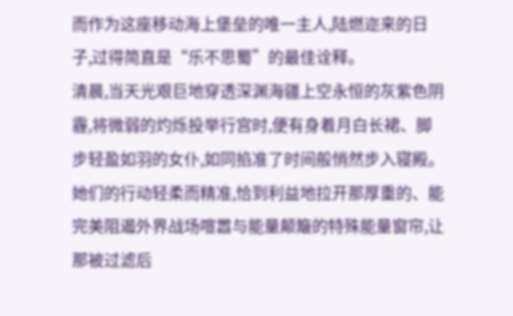而作为这座移动海上堡垒的唯一主人,陆燃迩来的日子,过得简直是“乐不思蜀”的最佳诠释。
清晨,当天光艰巨地穿透深渊海疆上空永恒的灰紫色阴霾,将微弱的灼烁投举行宫时,便有身着月白长裙、脚步轻盈如羽的女仆,如同掐准了时间般悄然步入寝殿。
她们的行动轻柔而精准,恰到利益地拉开那厚重的、能完美阻遏外界战场喧嚣与能量颠簸的特殊能量窗帘,让那被过滤后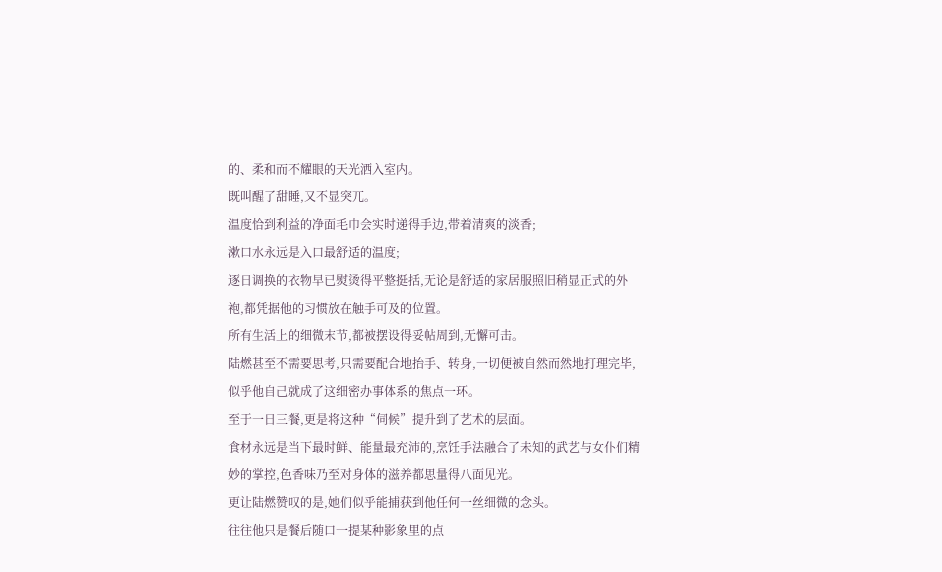的、柔和而不耀眼的天光洒入室内。
既叫醒了甜睡,又不显突兀。
温度恰到利益的净面毛巾会实时递得手边,带着清爽的淡香;
漱口水永远是入口最舒适的温度;
逐日调换的衣物早已熨烫得平整挺括,无论是舒适的家居服照旧稍显正式的外袍,都凭据他的习惯放在触手可及的位置。
所有生活上的细微末节,都被摆设得妥帖周到,无懈可击。
陆燃甚至不需要思考,只需要配合地抬手、转身,一切便被自然而然地打理完毕,似乎他自己就成了这细密办事体系的焦点一环。
至于一日三餐,更是将这种“伺候”提升到了艺术的层面。
食材永远是当下最时鲜、能量最充沛的,烹饪手法融合了未知的武艺与女仆们精妙的掌控,色香味乃至对身体的滋养都思量得八面见光。
更让陆燃赞叹的是,她们似乎能捕获到他任何一丝细微的念头。
往往他只是餐后随口一提某种影象里的点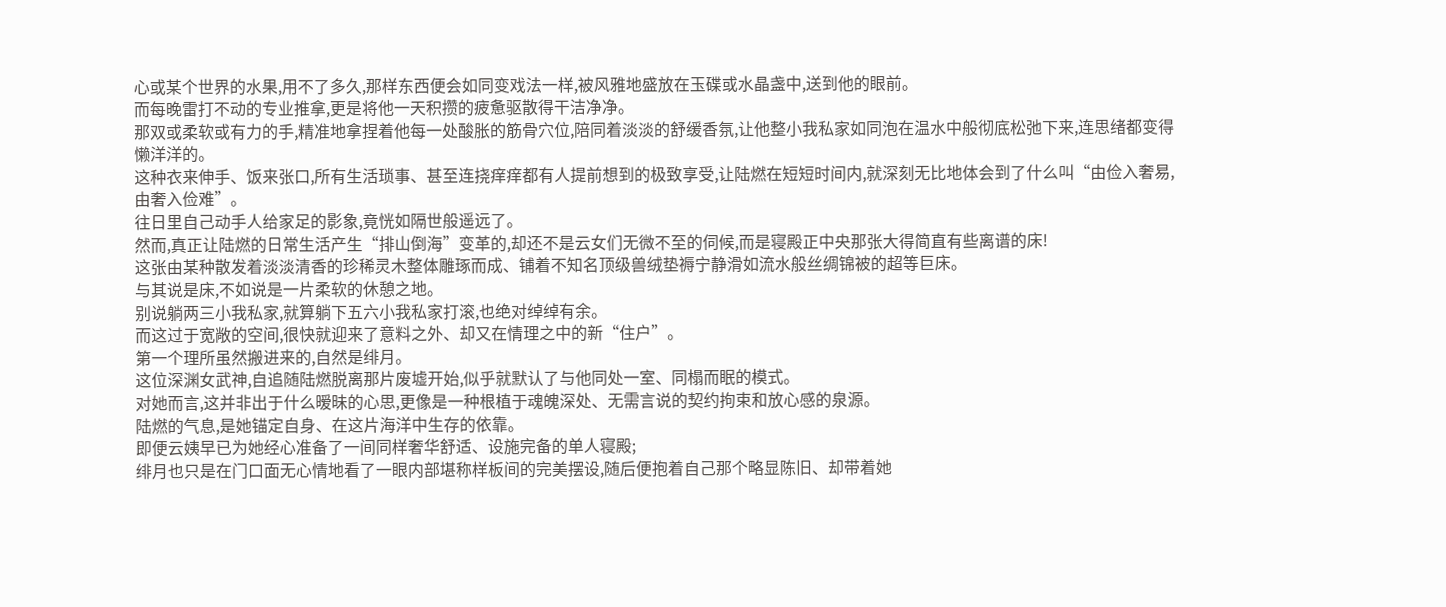心或某个世界的水果,用不了多久,那样东西便会如同变戏法一样,被风雅地盛放在玉碟或水晶盏中,送到他的眼前。
而每晚雷打不动的专业推拿,更是将他一天积攒的疲惫驱散得干洁净净。
那双或柔软或有力的手,精准地拿捏着他每一处酸胀的筋骨穴位,陪同着淡淡的舒缓香氛,让他整小我私家如同泡在温水中般彻底松弛下来,连思绪都变得懒洋洋的。
这种衣来伸手、饭来张口,所有生活琐事、甚至连挠痒痒都有人提前想到的极致享受,让陆燃在短短时间内,就深刻无比地体会到了什么叫“由俭入奢易,由奢入俭难”。
往日里自己动手人给家足的影象,竟恍如隔世般遥远了。
然而,真正让陆燃的日常生活产生“排山倒海”变革的,却还不是云女们无微不至的伺候,而是寝殿正中央那张大得简直有些离谱的床!
这张由某种散发着淡淡清香的珍稀灵木整体雕琢而成、铺着不知名顶级兽绒垫褥宁静滑如流水般丝绸锦被的超等巨床。
与其说是床,不如说是一片柔软的休憩之地。
别说躺两三小我私家,就算躺下五六小我私家打滚,也绝对绰绰有余。
而这过于宽敞的空间,很快就迎来了意料之外、却又在情理之中的新“住户”。
第一个理所虽然搬进来的,自然是绯月。
这位深渊女武神,自追随陆燃脱离那片废墟开始,似乎就默认了与他同处一室、同榻而眠的模式。
对她而言,这并非出于什么暧昧的心思,更像是一种根植于魂魄深处、无需言说的契约拘束和放心感的泉源。
陆燃的气息,是她锚定自身、在这片海洋中生存的依靠。
即便云姨早已为她经心准备了一间同样奢华舒适、设施完备的单人寝殿;
绯月也只是在门口面无心情地看了一眼内部堪称样板间的完美摆设,随后便抱着自己那个略显陈旧、却带着她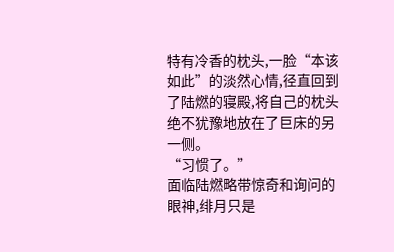特有冷香的枕头,一脸“本该如此”的淡然心情,径直回到了陆燃的寝殿,将自己的枕头绝不犹豫地放在了巨床的另一侧。
“习惯了。”
面临陆燃略带惊奇和询问的眼神,绯月只是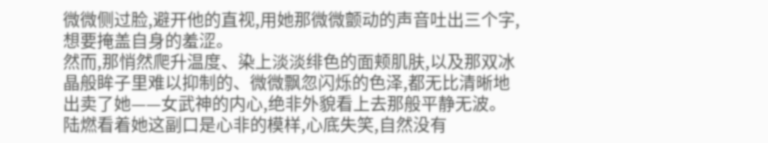微微侧过脸,避开他的直视,用她那微微颤动的声音吐出三个字,想要掩盖自身的羞涩。
然而,那悄然爬升温度、染上淡淡绯色的面颊肌肤,以及那双冰晶般眸子里难以抑制的、微微飘忽闪烁的色泽,都无比清晰地出卖了她——女武神的内心,绝非外貌看上去那般平静无波。
陆燃看着她这副口是心非的模样,心底失笑,自然没有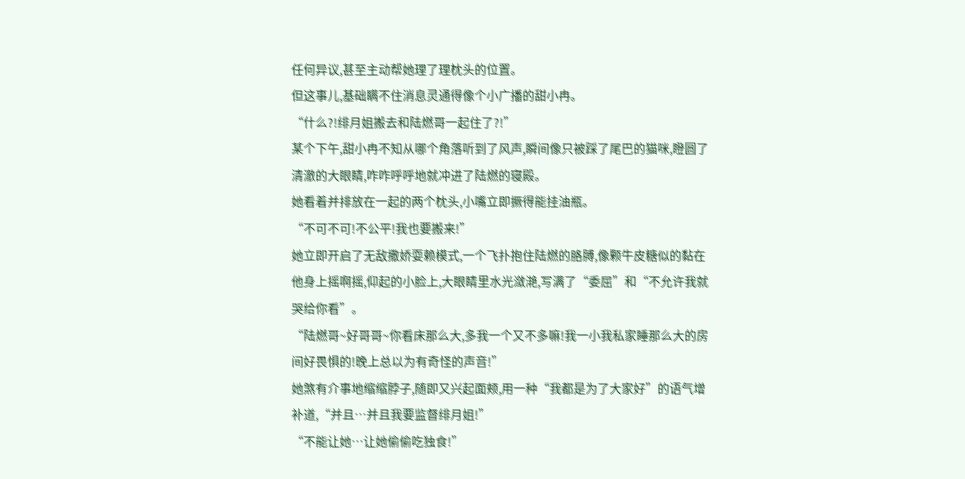任何异议,甚至主动帮她理了理枕头的位置。
但这事儿,基础瞒不住消息灵通得像个小广播的甜小冉。
“什么?!绯月姐搬去和陆燃哥一起住了?!”
某个下午,甜小冉不知从哪个角落听到了风声,瞬间像只被踩了尾巴的猫咪,瞪圆了清澈的大眼睛,咋咋呼呼地就冲进了陆燃的寝殿。
她看着并排放在一起的两个枕头,小嘴立即撅得能挂油瓶。
“不可不可!不公平!我也要搬来!”
她立即开启了无敌撒娇耍赖模式,一个飞扑抱住陆燃的胳膊,像颗牛皮糖似的黏在他身上摇啊摇,仰起的小脸上,大眼睛里水光潋滟,写满了“委屈”和“不允许我就哭给你看”。
“陆燃哥~好哥哥~你看床那么大,多我一个又不多嘛!我一小我私家睡那么大的房间好畏惧的!晚上总以为有奇怪的声音!”
她煞有介事地缩缩脖子,随即又兴起面颊,用一种“我都是为了大家好”的语气增补道,“并且…并且我要监督绯月姐!”
“不能让她…让她偷偷吃独食!”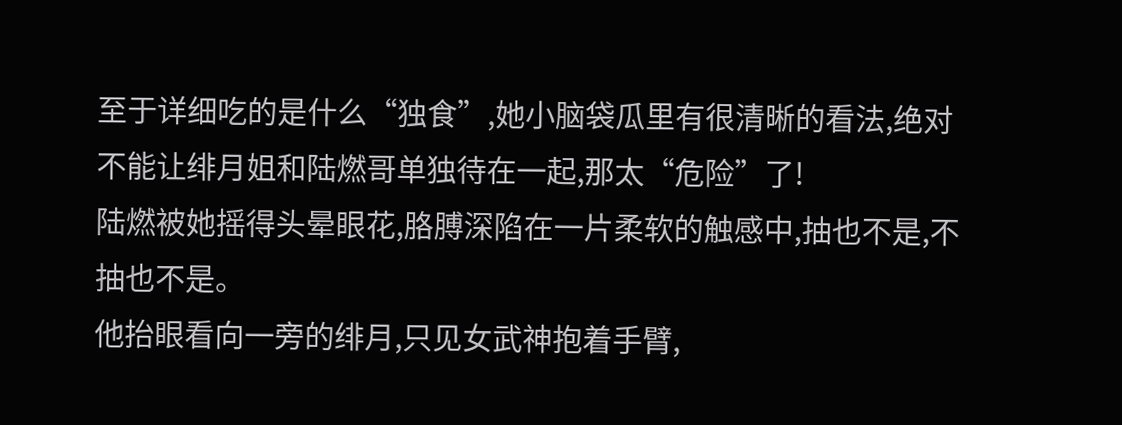至于详细吃的是什么“独食”,她小脑袋瓜里有很清晰的看法,绝对不能让绯月姐和陆燃哥单独待在一起,那太“危险”了!
陆燃被她摇得头晕眼花,胳膊深陷在一片柔软的触感中,抽也不是,不抽也不是。
他抬眼看向一旁的绯月,只见女武神抱着手臂,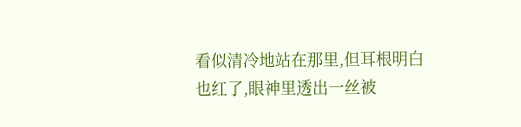看似清冷地站在那里,但耳根明白也红了,眼神里透出一丝被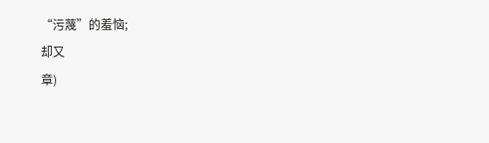“污蔑”的羞恼;
却又
章)